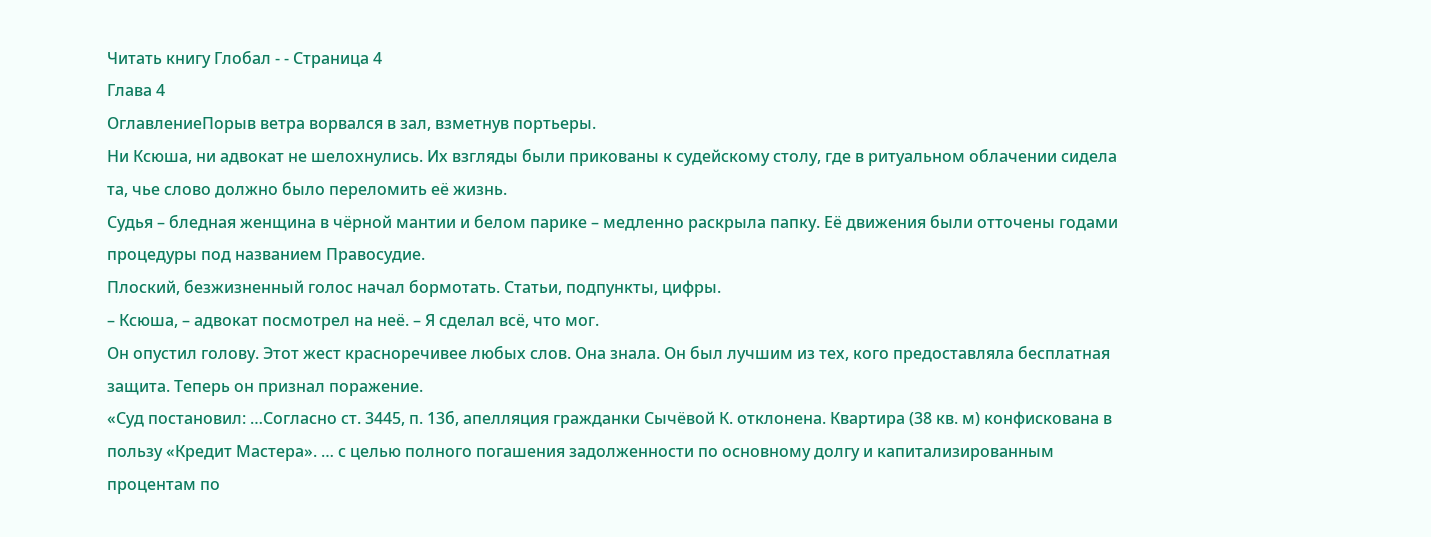Читать книгу Глобал - - Страница 4
Глава 4
ОглавлениеПорыв ветра ворвался в зал, взметнув портьеры.
Ни Ксюша, ни адвокат не шелохнулись. Их взгляды были прикованы к судейскому столу, где в ритуальном облачении сидела та, чье слово должно было переломить её жизнь.
Судья – бледная женщина в чёрной мантии и белом парике – медленно раскрыла папку. Её движения были отточены годами процедуры под названием Правосудие.
Плоский, безжизненный голос начал бормотать. Статьи, подпункты, цифры.
– Ксюша, – адвокат посмотрел на неё. – Я сделал всё, что мог.
Он опустил голову. Этот жест красноречивее любых слов. Она знала. Он был лучшим из тех, кого предоставляла бесплатная защита. Теперь он признал поражение.
«Суд постановил: …Согласно ст. 3445, п. 13б, апелляция гражданки Сычёвой К. отклонена. Квартира (38 кв. м) конфискована в пользу «Кредит Мастера». … с целью полного погашения задолженности по основному долгу и капитализированным процентам по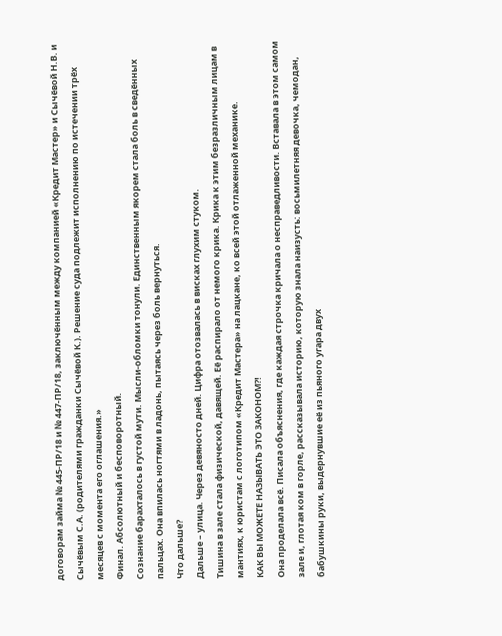договорам займа № 445-ПР/18 и № 447-ПР/18, заключённым между компанией «Кредит Мастер» и Сычёвой Н.В. и Сычёвым С.А. (родителями гражданки Сычёвой К.). Решение суда подлежит исполнению по истечении трёх месяцев с момента его оглашения.»
Финал. Абсолютный и бесповоротный.
Сознание барахталось в густой мути. Мысли-обломки тонули. Единственным якорем стала боль в сведённых пальцах. Она впилась ногтями в ладонь, пытаясь через боль вернуться.
Что дальше?
Дальше – улица. Через девяносто дней. Цифра отозвалась в висках глухим стуком.
Тишина в зале стала физической, давящей. Её распирало от немого крика. Крика к этим безразличным лицам в мантиях, к юристам с логотипом «Кредит Мастера» на лацкане, ко всей этой отлаженной механике.
КАК ВЫ МОЖЕТЕ НАЗЫВАТЬ ЭТО ЗАКОНОМ?!
Она проделала всё. Писала объяснения, где каждая строчка кричала о несправедливости. Вставала в этом самом зале и, глотая ком в горле, рассказывала историю, которую знала наизусть: восьмилетняя девочка, чемодан, бабушкины руки, выдернувшие её из пьяного угара двух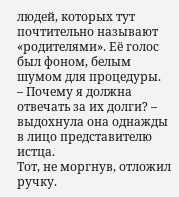людей, которых тут почтительно называют «родителями». Её голос был фоном, белым шумом для процедуры.
– Почему я должна отвечать за их долги? – выдохнула она однажды в лицо представителю истца.
Тот, не моргнув, отложил ручку.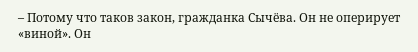– Потому что таков закон, гражданка Сычёва. Он не оперирует «виной». Он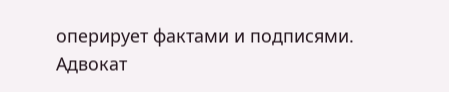оперирует фактами и подписями.
Адвокат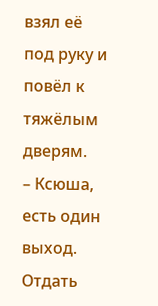взял её под руку и повёл к тяжёлым дверям.
– Ксюша, есть один выход. Отдать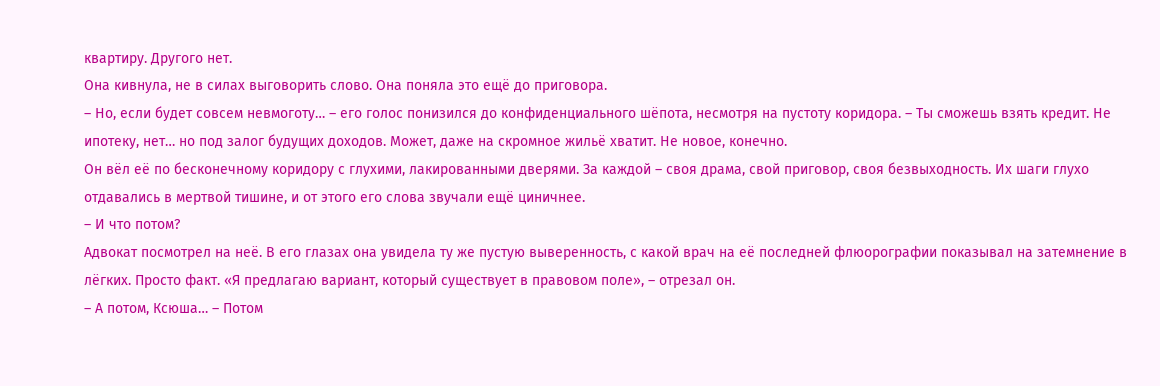квартиру. Другого нет.
Она кивнула, не в силах выговорить слово. Она поняла это ещё до приговора.
– Но, если будет совсем невмоготу… – его голос понизился до конфиденциального шёпота, несмотря на пустоту коридора. – Ты сможешь взять кредит. Не ипотеку, нет… но под залог будущих доходов. Может, даже на скромное жильё хватит. Не новое, конечно.
Он вёл её по бесконечному коридору с глухими, лакированными дверями. За каждой – своя драма, свой приговор, своя безвыходность. Их шаги глухо отдавались в мертвой тишине, и от этого его слова звучали ещё циничнее.
– И что потом?
Адвокат посмотрел на неё. В его глазах она увидела ту же пустую выверенность, с какой врач на её последней флюорографии показывал на затемнение в лёгких. Просто факт. «Я предлагаю вариант, который существует в правовом поле», – отрезал он.
– А потом, Ксюша… – Потом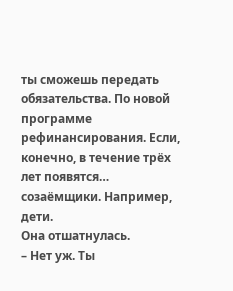ты сможешь передать обязательства. По новой программе рефинансирования. Если, конечно, в течение трёх лет появятся… созаёмщики. Например, дети.
Она отшатнулась.
– Нет уж. Ты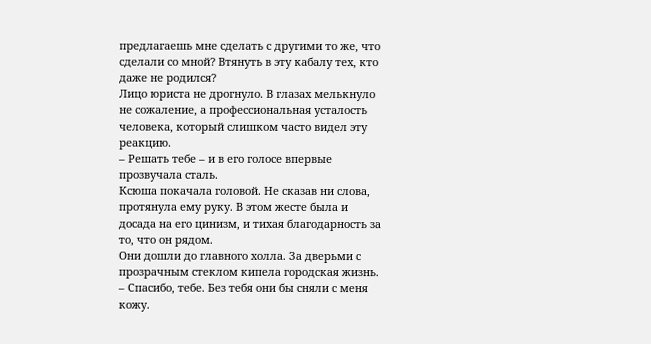предлагаешь мне сделать с другими то же, что сделали со мной? Втянуть в эту кабалу тех, кто даже не родился?
Лицо юриста не дрогнуло. В глазах мелькнуло не сожаление, а профессиональная усталость человека, который слишком часто видел эту реакцию.
– Решать тебе – и в его голосе впервые прозвучала сталь.
Ксюша покачала головой. Не сказав ни слова, протянула ему руку. В этом жесте была и досада на его цинизм, и тихая благодарность за то, что он рядом.
Они дошли до главного холла. За дверьми с прозрачным стеклом кипела городская жизнь.
– Спасибо, тебе. Без тебя они бы сняли с меня кожу.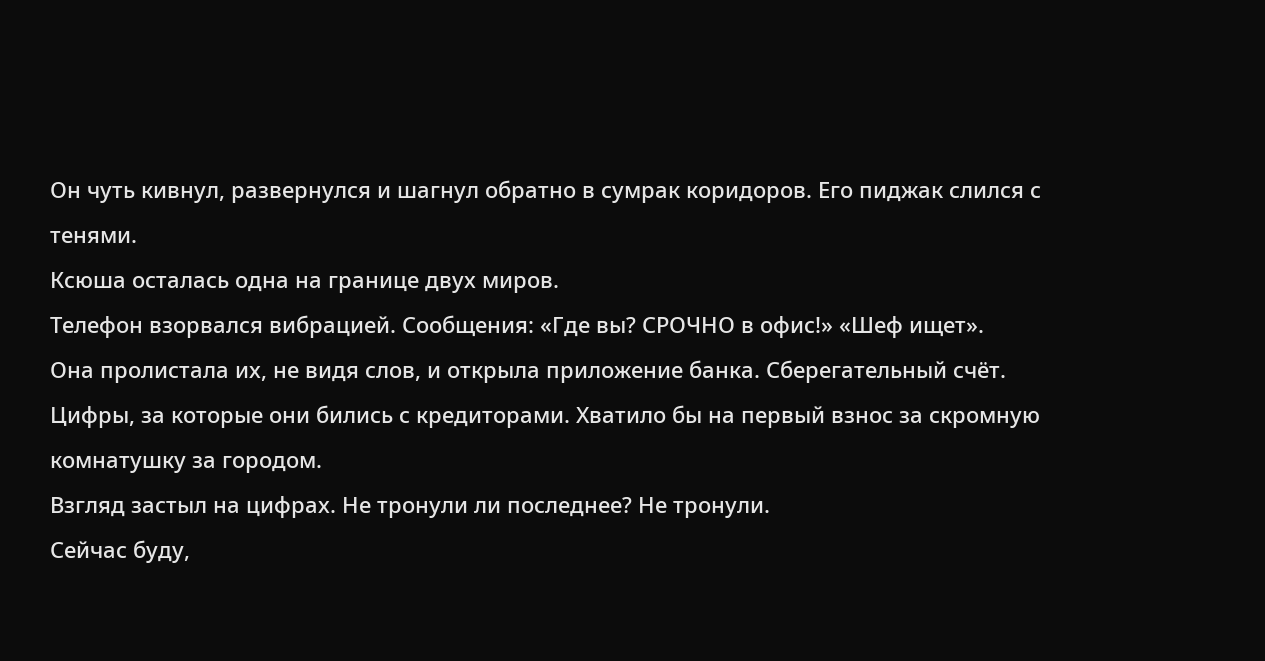Он чуть кивнул, развернулся и шагнул обратно в сумрак коридоров. Его пиджак слился с тенями.
Ксюша осталась одна на границе двух миров.
Телефон взорвался вибрацией. Сообщения: «Где вы? СРОЧНО в офис!» «Шеф ищет».
Она пролистала их, не видя слов, и открыла приложение банка. Сберегательный счёт. Цифры, за которые они бились с кредиторами. Хватило бы на первый взнос за скромную комнатушку за городом.
Взгляд застыл на цифрах. Не тронули ли последнее? Не тронули.
Сейчас буду,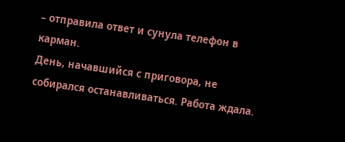– отправила ответ и сунула телефон в карман.
День, начавшийся с приговора, не собирался останавливаться. Работа ждала.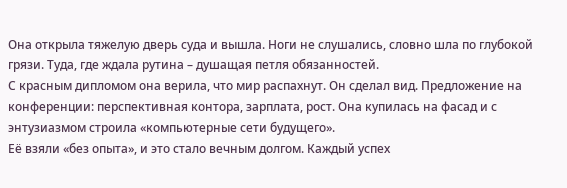Она открыла тяжелую дверь суда и вышла. Ноги не слушались, словно шла по глубокой грязи. Туда, где ждала рутина – душащая петля обязанностей.
С красным дипломом она верила, что мир распахнут. Он сделал вид. Предложение на конференции: перспективная контора, зарплата, рост. Она купилась на фасад и с энтузиазмом строила «компьютерные сети будущего».
Её взяли «без опыта», и это стало вечным долгом. Каждый успех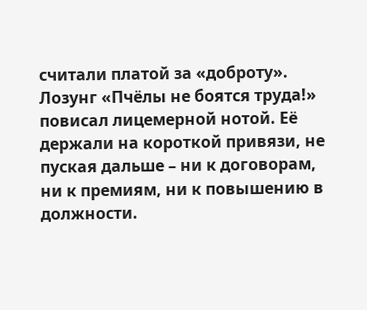считали платой за «доброту». Лозунг «Пчёлы не боятся труда!» повисал лицемерной нотой. Её держали на короткой привязи, не пуская дальше – ни к договорам, ни к премиям, ни к повышению в должности.